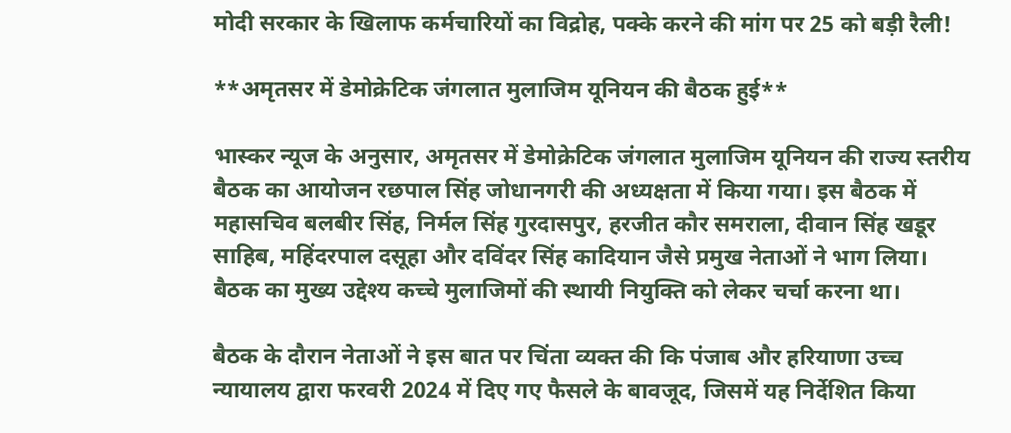मोदी सरकार के खिलाफ कर्मचारियों का विद्रोह, पक्के करने की मांग पर 25 को बड़ी रैली!

**अमृतसर में डेमोक्रेटिक जंगलात मुलाजिम यूनियन की बैठक हुई**

भास्कर न्यूज के अनुसार, अमृतसर में डेमोक्रेटिक जंगलात मुलाजिम यूनियन की राज्य स्तरीय बैठक का आयोजन रछपाल सिंह जोधानगरी की अध्यक्षता में किया गया। इस बैठक में महासचिव बलबीर सिंह, निर्मल सिंह गुरदासपुर, हरजीत कौर समराला, दीवान सिंह खडूर साहिब, महिंदरपाल दसूहा और दविंदर सिंह कादियान जैसे प्रमुख नेताओं ने भाग लिया। बैठक का मुख्य उद्देश्य कच्चे मुलाजिमों की स्थायी नियुक्ति को लेकर चर्चा करना था।

बैठक के दौरान नेताओं ने इस बात पर चिंता व्यक्त की कि पंजाब और हरियाणा उच्च न्यायालय द्वारा फरवरी 2024 में दिए गए फैसले के बावजूद, जिसमें यह निर्देशित किया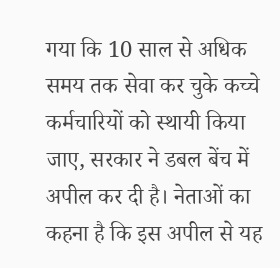गया कि 10 साल से अधिक समय तक सेवा कर चुके कच्चे कर्मचारियों को स्थायी किया जाए, सरकार ने डबल बेंच में अपील कर दी है। नेताओं का कहना है कि इस अपील से यह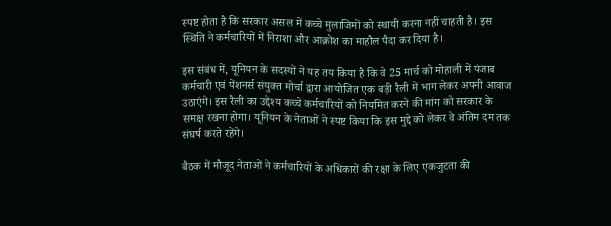स्पष्ट होता है कि सरकार असल में कच्चे मुलाजिमों को स्थायी करना नहीं चाहती है। इस स्थिति ने कर्मचारियों में निराशा और आक्रोश का माहौल पैदा कर दिया है।

इस संबंध में, यूनियन के सदस्यों ने यह तय किया है कि वे 25 मार्च को मोहाली में पंजाब कर्मचारी एवं पेंशनर्स संयुक्त मोर्चा द्वारा आयोजित एक बड़ी रैली में भाग लेकर अपनी आवाज उठाएंगे। इस रैली का उद्देश्य कच्चे कर्मचारियों को नियमित करने की मांग को सरकार के समक्ष रखना होगा। यूनियन के नेताओं ने स्पष्ट किया कि इस मुद्दे को लेकर वे अंतिम दम तक संघर्ष करते रहेंगे।

बैठक में मौजूद नेताओं ने कर्मचारियों के अधिकारों की रक्षा के लिए एकजुटता की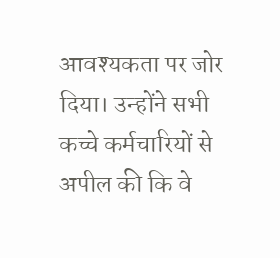आवश्यकता पर जोर दिया। उन्होंने सभी कच्चे कर्मचारियों से अपील की कि वे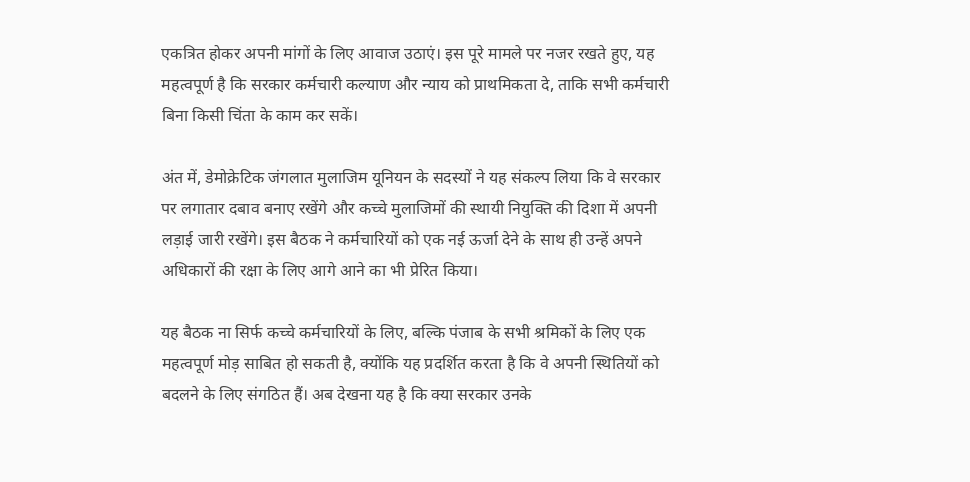एकत्रित होकर अपनी मांगों के लिए आवाज उठाएं। इस पूरे मामले पर नजर रखते हुए, यह महत्वपूर्ण है कि सरकार कर्मचारी कल्याण और न्याय को प्राथमिकता दे, ताकि सभी कर्मचारी बिना किसी चिंता के काम कर सकें।

अंत में, डेमोक्रेटिक जंगलात मुलाजिम यूनियन के सदस्यों ने यह संकल्प लिया कि वे सरकार पर लगातार दबाव बनाए रखेंगे और कच्चे मुलाजिमों की स्थायी नियुक्ति की दिशा में अपनी लड़ाई जारी रखेंगे। इस बैठक ने कर्मचारियों को एक नई ऊर्जा देने के साथ ही उन्हें अपने अधिकारों की रक्षा के लिए आगे आने का भी प्रेरित किया।

यह बैठक ना सिर्फ कच्चे कर्मचारियों के लिए, बल्कि पंजाब के सभी श्रमिकों के लिए एक महत्वपूर्ण मोड़ साबित हो सकती है, क्योंकि यह प्रदर्शित करता है कि वे अपनी स्थितियों को बदलने के लिए संगठित हैं। अब देखना यह है कि क्या सरकार उनके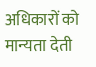अधिकारों को मान्यता देती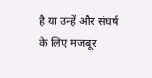है या उन्हें और संघर्ष के लिए मजबूर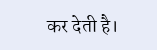कर देती है।